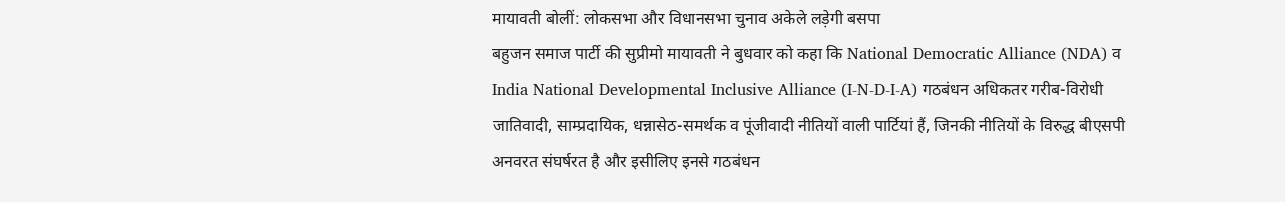मायावती बोलीं: लोकसभा और विधानसभा चुनाव अकेले लड़ेगी बसपा
बहुजन समाज पार्टी की सुप्रीमो मायावती ने बुधवार को कहा कि National Democratic Alliance (NDA) व India National Developmental Inclusive Alliance (I-N-D-I-A) गठबंधन अधिकतर गरीब-विरोधी जातिवादी, साम्प्रदायिक, धन्नासेठ-समर्थक व पूंजीवादी नीतियों वाली पार्टियां हैं, जिनकी नीतियों के विरुद्ध बीएसपी अनवरत संघर्षरत है और इसीलिए इनसे गठबंधन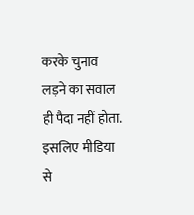करके चुनाव लड़ने का सवाल ही पैदा नहीं होता. इसलिए मीडिया से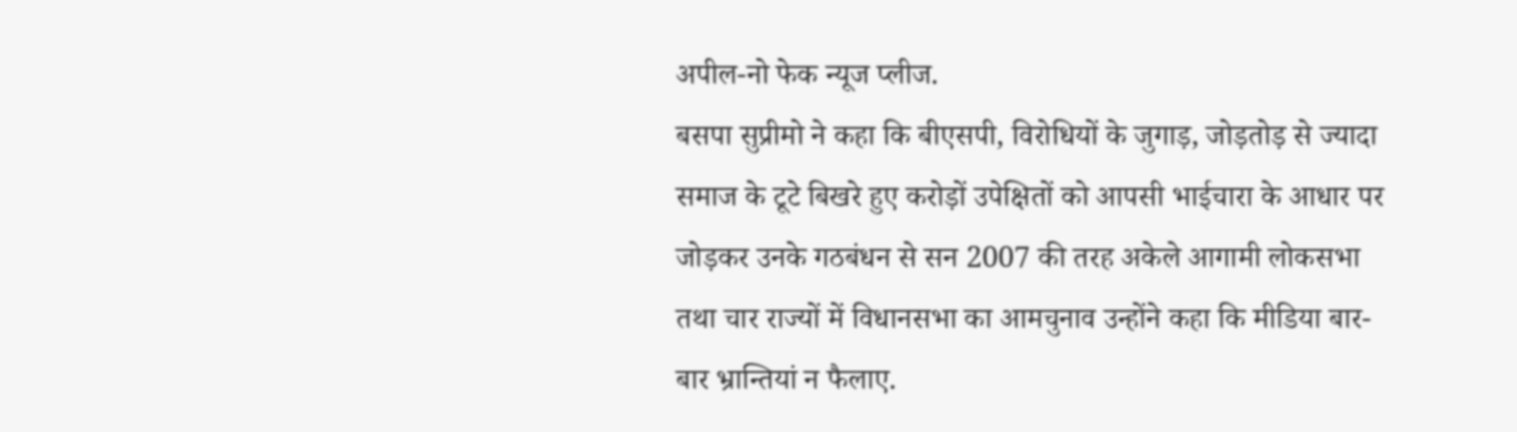अपील-नो फेक न्यूज प्लीज.
बसपा सुप्रीमो ने कहा कि बीएसपी, विरोधियों के जुगाड़, जोड़तोड़ से ज्यादा समाज के टूटे बिखरे हुए करोड़ों उपेक्षितों को आपसी भाईचारा के आधार पर जोड़कर उनके गठबंधन से सन 2007 की तरह अकेले आगामी लोकसभा तथा चार राज्यों में विधानसभा का आमचुनाव उन्होंने कहा कि मीडिया बार-बार भ्रान्तियां न फैलाए.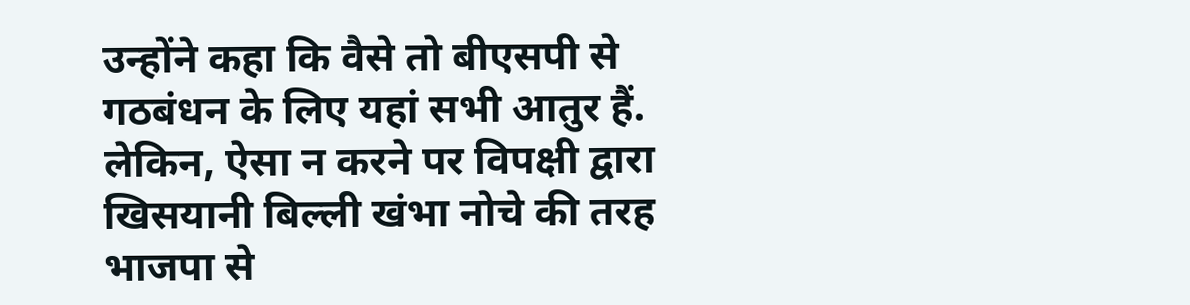उन्होंने कहा कि वैसे तो बीएसपी से गठबंधन के लिए यहां सभी आतुर हैं. लेकिन, ऐसा न करने पर विपक्षी द्वारा खिसयानी बिल्ली खंभा नोचे की तरह भाजपा से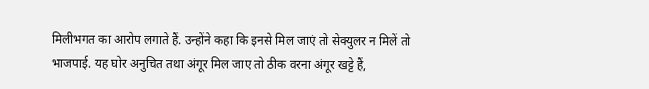मिलीभगत का आरोप लगाते हैं. उन्होंने कहा कि इनसे मिल जाएं तो सेक्युलर न मिलें तो भाजपाई. यह घोर अनुचित तथा अंगूर मिल जाए तो ठीक वरना अंगूर खट्टे हैं,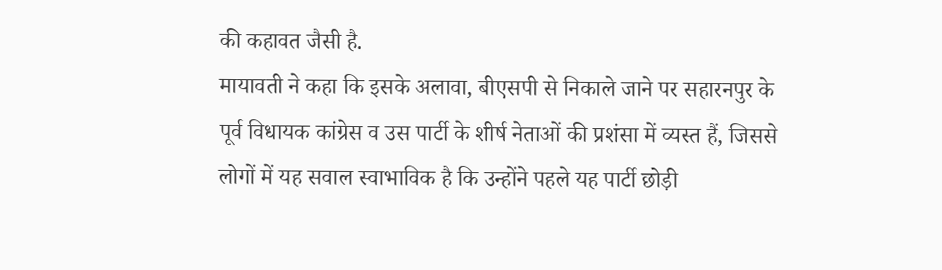की कहावत जैसी है.
मायावती ने कहा कि इसके अलावा, बीएसपी से निकाले जाने पर सहारनपुर के पूर्व विधायक कांग्रेस व उस पार्टी के शीर्ष नेताओं की प्रशंसा में व्यस्त हैं, जिससे लोगों में यह सवाल स्वाभाविक है कि उन्होंने पहले यह पार्टी छोड़ी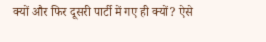क्यों और फिर दूसरी पार्टी में गए ही क्यों? ऐसे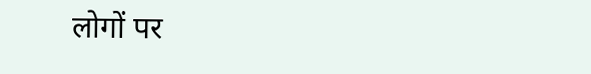लोगों पर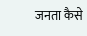जनता कैसे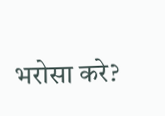भरोसा करे?